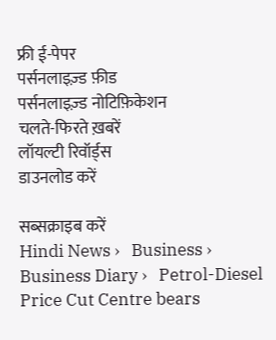फ्री ई-पेपर
पर्सनलाइज़्ड फ़ीड
पर्सनलाइज़्ड नोटिफ़िकेशन
चलते-फिरते ख़बरें
लॉयल्टी रिवॉर्ड्स
डाउनलोड करें

सब्सक्राइब करें
Hindi News ›   Business ›   Business Diary ›   Petrol-Diesel Price Cut Centre bears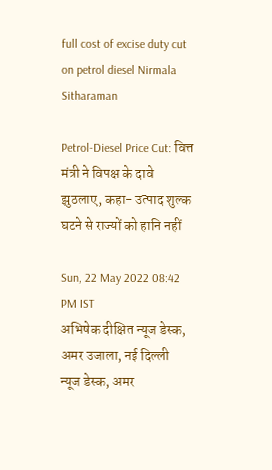full cost of excise duty cut on petrol diesel Nirmala Sitharaman

Petrol-Diesel Price Cut: वित्त मंत्री ने विपक्ष के दावे झुठलाए, कहा- उत्पाद शुल्क घटने से राज्यों को हानि नहीं

Sun, 22 May 2022 08:42 PM IST
अभिषेक दीक्षित न्यूज डेस्क, अमर उजाला, नई दिल्ली
न्यूज डेस्क, अमर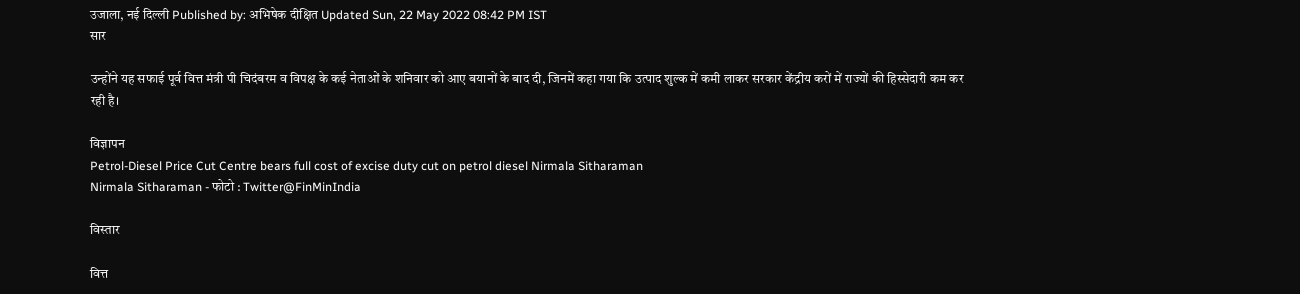उजाला, नई दिल्ली Published by: अभिषेक दीक्षित Updated Sun, 22 May 2022 08:42 PM IST
सार

उन्होंने यह सफाई पूर्व वित्त मंत्री पी चिदंबरम व विपक्ष के कई नेताओं के शनिवार को आए बयानों के बाद दी, जिनमें कहा गया कि उत्पाद शुल्क में कमी लाकर सरकार केंद्रीय करों में राज्यों की हिस्सेदारी कम कर रही है।

विज्ञापन
Petrol-Diesel Price Cut Centre bears full cost of excise duty cut on petrol diesel Nirmala Sitharaman
Nirmala Sitharaman - फोटो : Twitter@FinMinIndia

विस्तार

वित्त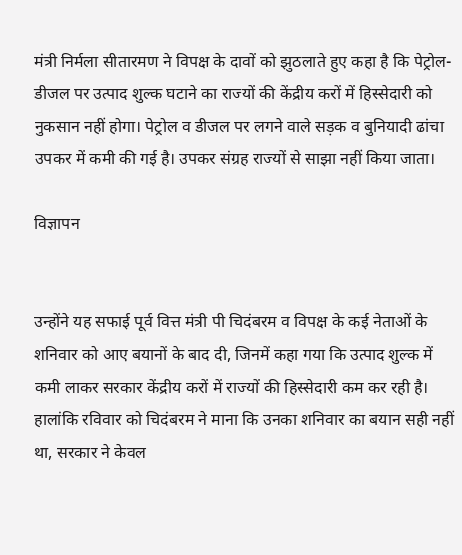मंत्री निर्मला सीतारमण ने विपक्ष के दावों को झुठलाते हुए कहा है कि पेट्रोल-डीजल पर उत्पाद शुल्क घटाने का राज्यों की केंद्रीय करों में हिस्सेदारी को नुकसान नहीं होगा। पेट्रोल व डीजल पर लगने वाले सड़क व बुनियादी ढांचा उपकर में कमी की गई है। उपकर संग्रह राज्यों से साझा नहीं किया जाता।

विज्ञापन


उन्होंने यह सफाई पूर्व वित्त मंत्री पी चिदंबरम व विपक्ष के कई नेताओं के शनिवार को आए बयानों के बाद दी, जिनमें कहा गया कि उत्पाद शुल्क में कमी लाकर सरकार केंद्रीय करों में राज्यों की हिस्सेदारी कम कर रही है। हालांकि रविवार को चिदंबरम ने माना कि उनका शनिवार का बयान सही नहीं था, सरकार ने केवल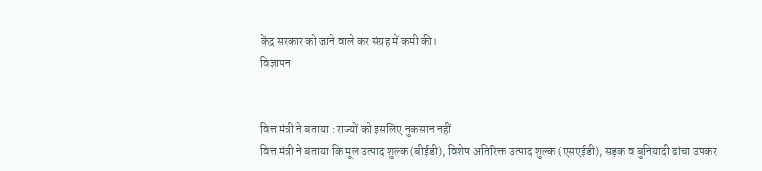केंद्र सरकार को जाने वाले कर संग्रह में कमी की।
विज्ञापन


वित्त मंत्री ने बताया : राज्यों को इसलिए नुकसान नहीं
वित्त मंत्री ने बताया कि मूल उत्पाद शुल्क (बीईडी), विशेष अतिरिक्त उत्पाद शुल्क (एसएईडी), सड़क व बुनियादी ढांचा उपकर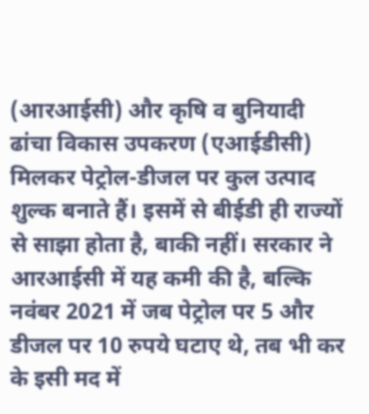(आरआईसी) और कृषि व बुनियादी ढांचा विकास उपकरण (एआईडीसी) मिलकर पेट्रोल-डीजल पर कुल उत्पाद शुल्क बनाते हैं। इसमें से बीईडी ही राज्यों से साझा होता है, बाकी नहीं। सरकार ने आरआईसी में यह कमी की है, बल्कि नवंबर 2021 में जब पेट्रोल पर 5 और डीजल पर 10 रुपये घटाए थे, तब भी कर के इसी मद में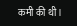कमी की थी।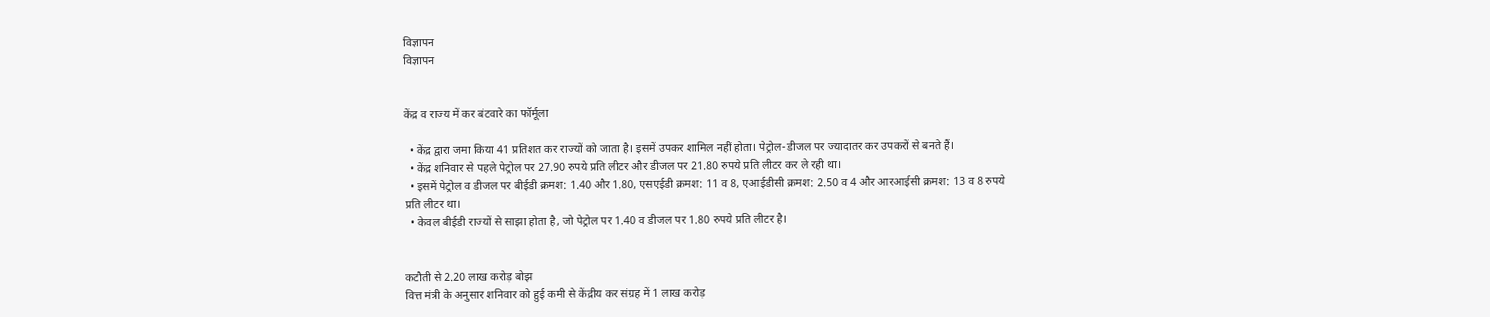विज्ञापन
विज्ञापन


केंद्र व राज्य में कर बंटवारे का फॉर्मूला

  • केंद्र द्वारा जमा किया 41 प्रतिशत कर राज्यों को जाता है। इसमें उपकर शामिल नहीं होता। पेट्रोल-डीजल पर ज्यादातर कर उपकरों से बनते हैं।
  • केंद्र शनिवार से पहले पेट्रोल पर 27.90 रुपये प्रति लीटर और डीजल पर 21.80 रुपये प्रति लीटर कर ले रही था।
  • इसमें पेट्रोल व डीजल पर बीईडी क्रमश: 1.40 और 1.80, एसएईडी क्रमश: 11 व 8, एआईडीसी क्रमश: 2.50 व 4 और आरआईसी क्रमश: 13 व 8 रुपये प्रति लीटर था।
  • केवल बीईडी राज्यों से साझा होता है, जो पेट्रोल पर 1.40 व डीजल पर 1.80 रुपये प्रति लीटर है।


कटौती से 2.20 लाख करोड़ बोझ
वित्त मंत्री के अनुसार शनिवार को हुई कमी से केंद्रीय कर संग्रह में 1 लाख करोड़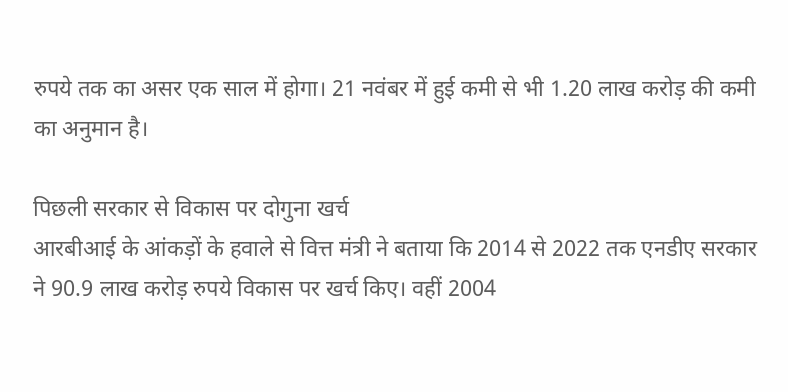रुपये तक का असर एक साल में होगा। 21 नवंबर में हुई कमी से भी 1.20 लाख करोड़ की कमी का अनुमान है।

पिछली सरकार से विकास पर दोगुना खर्च
आरबीआई के आंकड़ों के हवाले से वित्त मंत्री ने बताया कि 2014 से 2022 तक एनडीए सरकार ने 90.9 लाख करोड़ रुपये विकास पर खर्च किए। वहीं 2004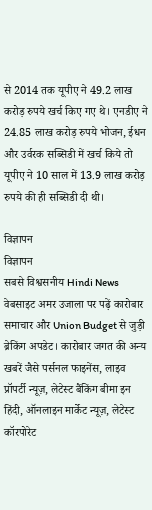से 2014 तक यूपीए ने 49.2 लाख करोड़ रुपये खर्च किए गए थे। एनडीए ने 24.85 लाख करोड़ रुपये भोजन, ईधन और उर्वरक सब्सिडी में खर्च किये तो यूपीए ने 10 साल में 13.9 लाख करोड़ रुपये की ही सब्सिडी दी थी।

विज्ञापन
विज्ञापन
सबसे विश्वसनीय Hindi News वेबसाइट अमर उजाला पर पढ़ें कारोबार समाचार और Union Budget से जुड़ी ब्रेकिंग अपडेट। कारोबार जगत की अन्य खबरें जैसे पर्सनल फाइनेंस, लाइव प्रॉपर्टी न्यूज़, लेटेस्ट बैंकिंग बीमा इन हिंदी, ऑनलाइन मार्केट न्यूज़, लेटेस्ट कॉरपोरेट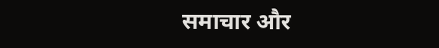समाचार और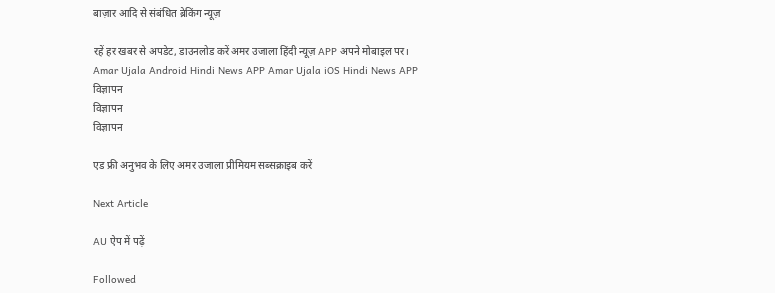बाज़ार आदि से संबंधित ब्रेकिंग न्यूज़

रहें हर खबर से अपडेट, डाउनलोड करें अमर उजाला हिंदी न्यूज़ APP अपने मोबाइल पर।
Amar Ujala Android Hindi News APP Amar Ujala iOS Hindi News APP
विज्ञापन
विज्ञापन
विज्ञापन

एड फ्री अनुभव के लिए अमर उजाला प्रीमियम सब्सक्राइब करें

Next Article

AU ऐप में पढ़ें

Followed